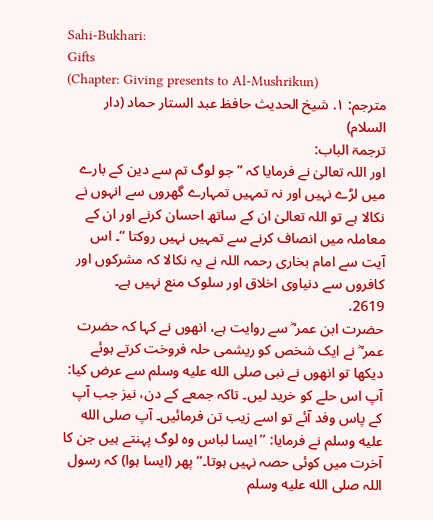Sahi-Bukhari:
Gifts
(Chapter: Giving presents to Al-Mushrikun)
مترجم: ١. شیخ الحدیث حافظ عبد الستار حماد (دار السلام)
ترجمۃ الباب:
اور اللہ تعالیٰ نے فرمایا کہ ” جو لوگ تم سے دین کے بارے میں لڑے نہیں اور نہ تمہیں تمہارے گھروں سے انہوں نے نکالا ہے تو اللہ تعالیٰ ان کے ساتھ احسان کرنے اور ان کے معاملہ میں انصاف کرنے سے تمہیں نہیں روکتا “۔ اس آیت سے امام بخاری رحمہ اللہ نے یہ نکالا کہ مشرکوں اور کافروں سے دنیاوی اخلاق اور سلوک منع نہیں ہے۔
2619.
حضرت ابن عمر ؓ سے روایت ہے، انھوں نے کہا کہ حضرت عمر ؓ نے ایک شخص کو ریشمی حلہ فروخت کرتے ہوئے دیکھا تو انھوں نے نبی صلى الله عليه وسلم سے عرض کیا: آپ اس حلے کو خرید لیں۔ تاکہ جمعے کے دن، نیز جب آپ کے پاس وفد آئے تو اسے زیب تن فرمائیں۔ آپ صلى الله عليه وسلم نے فرمایا: ’’ایسا لباس وہ لوگ پہنتے ہیں جن کا آخرت میں کوئی حصہ نہیں ہوتا۔‘‘ پھر (ایسا ہوا) کہ رسول اللہ صلى الله عليه وسلم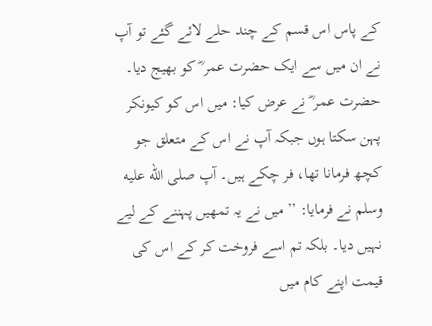کے پاس اس قسم کے چند حلے لائے گئے تو آپ نے ان میں سے ایک حضرت عمر ؓ کو بھیج دیا۔ حضرت عمر ؓ نے عرض کیا: میں اس کو کیونکر پہن سکتا ہوں جبکہ آپ نے اس کے متعلق جو کچھ فرمانا تھا، فر چکے ہیں۔ آپ صلى الله عليه وسلم نے فرمایا: ’’میں نے یہ تمھیں پہننے کے لیے نہیں دیا۔ بلکہ تم اسے فروخت کر کے اس کی قیمت اپنے کام میں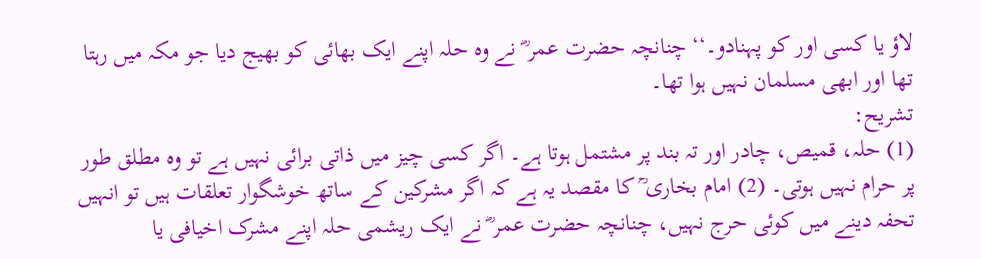لاؤ یا کسی اور کو پہنادو۔‘‘ چنانچہ حضرت عمر ؓ نے وہ حلہ اپنے ایک بھائی کو بھیج دیا جو مکہ میں رہتا تھا اور ابھی مسلمان نہیں ہوا تھا۔
تشریح:
(1) حلہ، قمیص، چادر اور تہ بند پر مشتمل ہوتا ہے۔ اگر کسی چیز میں ذاتی برائی نہیں ہے تو وہ مطلق طور پر حرام نہیں ہوتی۔ (2) امام بخاری ؒ کا مقصد یہ ہے کہ اگر مشرکین کے ساتھ خوشگوار تعلقات ہیں تو انہیں تحفہ دینے میں کوئی حرج نہیں، چنانچہ حضرت عمر ؓ نے ایک ریشمی حلہ اپنے مشرک اخیافی یا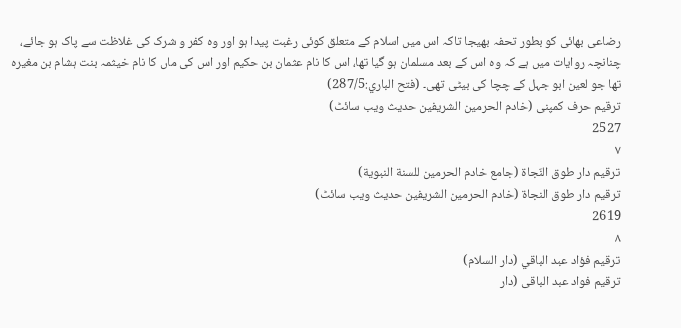رضاعی بھائی کو بطور تحفہ بھیجا تاکہ اس میں اسلام کے متعلق کوئی رغبت پیدا ہو اور وہ کفر و شرک کی غلاظت سے پاک ہو جائے، چنانچہ روایات میں ہے کہ وہ اس کے بعد مسلمان ہو گیا تھا، اس کا نام عثمان بن حکیم اور اس کی ماں کا نام خیثمہ بنت ہشام بن مغیرہ تھا جو لعین ابو جہل کے چچا کی بیٹی تھی۔ (فتح الباري:287/5)
ترقیم حرف کمپنی (خادم الحرمین الشریفین حدیث ویب سائٹ)
2527
٧
ترقيم دار طوق النّجاة (جامع خادم الحرمين للسنة النبوية)
ترقیم دار طوق النجاۃ (خادم الحرمین الشریفین حدیث ویب سائٹ)
2619
٨
ترقيم فؤاد عبد الباقي (دار السلام)
ترقیم فواد عبد الباقی (دار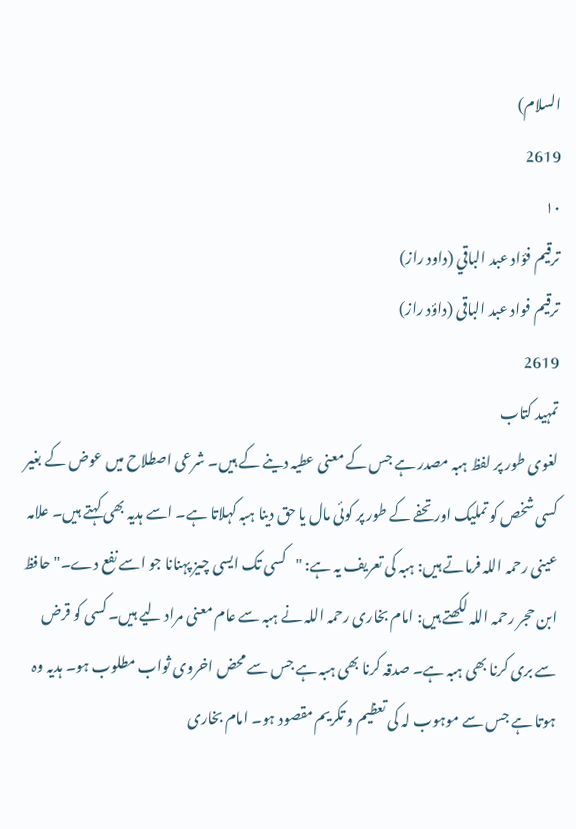السلام)
2619
١٠
ترقيم فؤاد عبد الباقي (داود راز)
ترقیم فواد عبد الباقی (داؤد راز)
2619
تمہید کتاب
لغوی طور پر لفظ ہبہ مصدر ہے جس کے معنی عطیہ دینے کے ہیں۔ شرعی اصطلاح میں عوض کے بغیر کسی شخص کو تملیک اور تحفے کے طور پر کوئی مال یا حق دینا ہبہ کہلاتا ہے۔ اسے ہدیہ بھی کہتے ہیں۔ علامہ عینی رحمہ اللہ فرماتے ہیں: ہبہ کی تعریف یہ ہے: "کسی تک ایسی چیز پہنانا جو اسے نفع دے۔" حافظ ابن حجر رحمہ اللہ لکھتے ہیں: امام بخاری رحمہ اللہ نے ہبہ سے عام معنی مراد لیے ہیں۔ کسی کو قرض سے بری کرنا بھی ہبہ ہے۔ صدقہ کرنا بھی ہبہ ہے جس سے محض اخروی ثواب مطلوب ہو۔ ہدیہ وہ ہوتا ہے جس سے موہوب لہ کی تعظیم و تکریم مقصود ہو۔ امام بخاری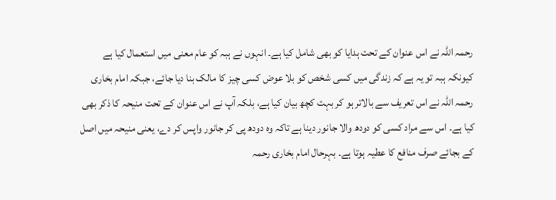رحمہ اللہ نے اس عنوان کے تحت ہدایا کو بھی شامل کیا ہے۔ انہوں نے ہبہ کو عام معنی میں استعمال کیا ہے کیونکہ ہبہ تو یہ ہے کہ زندگی میں کسی شخص کو بلا عوض کسی چیز کا مالک بنا دیا جائے، جبکہ امام بخاری رحمہ اللہ نے اس تعریف سے بالاتر ہو کر بہت کچھ بیان کیا ہے، بلکہ آپ نے اس عنوان کے تحت منیحہ کا ذکر بھی کیا ہے۔ اس سے مراد کسی کو دودھ والا جانور دینا ہے تاکہ وہ دودھ پی کر جانور واپس کر دے، یعنی منیحہ میں اصل کے بجائے صرف منافع کا عطیہ ہوتا ہے۔ بہرحال امام بخاری رحمہ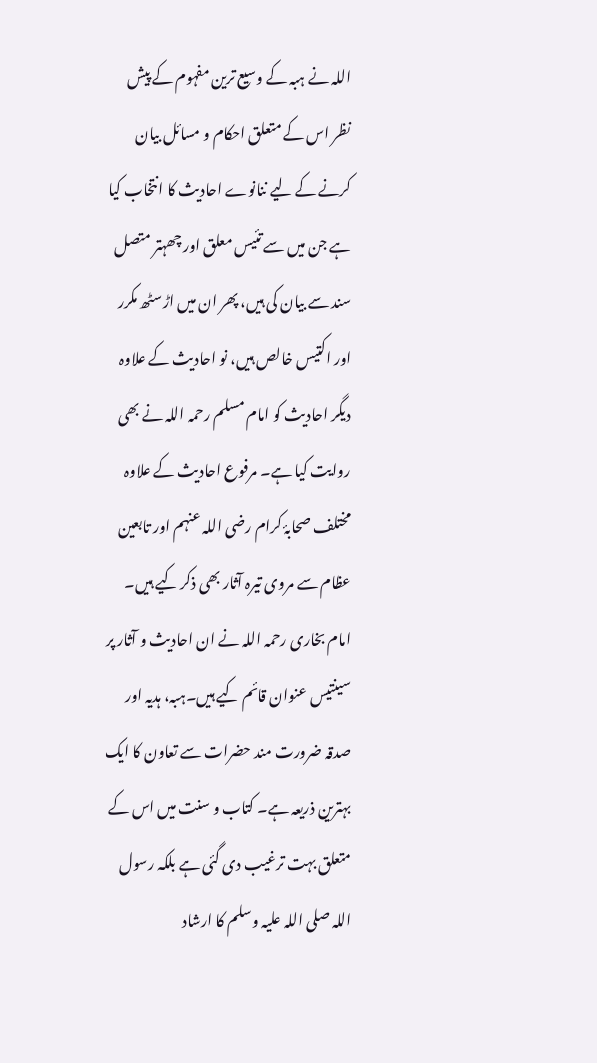اللہ نے ہبہ کے وسیع ترین مفہوم کے پیش نظر اس کے متعلق احکام و مسائل بیان کرنے کے لیے ننانوے احادیث کا انتخاب کیا ہے جن میں سے تئیس معلق اور چھہتر متصل سند سے بیان کی ہیں، پھر ان میں اڑسٹھ مکرر اور اکتیس خالص ہیں، نو احادیث کے علاوہ دیگر احادیث کو امام مسلم رحمہ اللہ نے بھی روایت کیا ہے۔ مرفوع احادیث کے علاوہ مختلف صحابۂ کرام رضی اللہ عنہم اور تابعین عظام سے مروی تیرہ آثار بھی ذکر کیے ہیں۔ امام بخاری رحمہ اللہ نے ان احادیث و آثار پر سینتیس عنوان قائم کیے ہیں۔ہبہ، ہدیہ اور صدقہ ضرورت مند حضرات سے تعاون کا ایک بہترین ذریعہ ہے۔ کتاب و سنت میں اس کے متعلق بہت ترغیب دی گئی ہے بلکہ رسول اللہ صلی اللہ علیہ وسلم کا ارشاد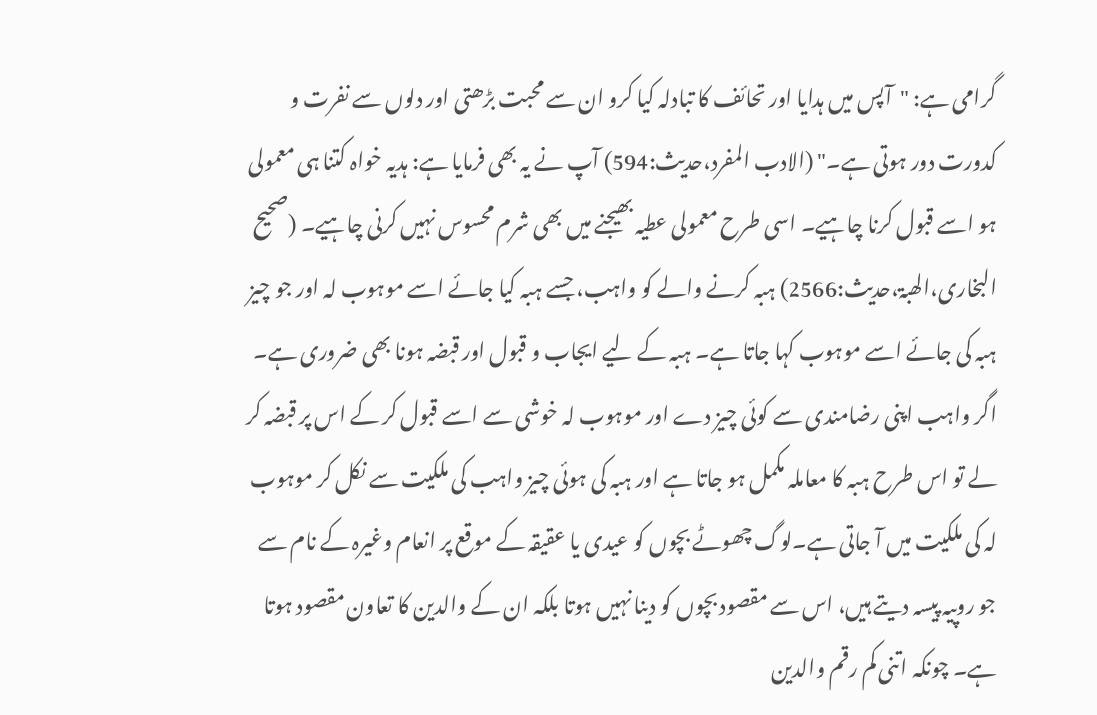گرامی ہے: "آپس میں ہدایا اور تحائف کا تبادلہ کیا کرو ان سے محبت بڑھتی اور دلوں سے نفرت و کدورت دور ہوتی ہے۔" (الادب المفرد،حدیث:594) آپ نے یہ بھی فرمایا ہے: ہدیہ خواہ کتنا ہی معمولی ہو اسے قبول کرنا چاہیے۔ اسی طرح معمولی عطیہ بھیجنے میں بھی شرم محسوس نہیں کرنی چاہیے۔ (صحیح البخاری،الھبۃ،حدیث:2566) ہبہ کرنے والے کو واہب، جسے ہبہ کیا جائے اسے موہوب لہ اور جو چیز ہبہ کی جائے اسے موہوب کہا جاتا ہے۔ ہبہ کے لیے ایجاب و قبول اور قبضہ ہونا بھی ضروری ہے۔ اگر واہب اپنی رضامندی سے کوئی چیز دے اور موہوب لہ خوشی سے اسے قبول کر کے اس پر قبضہ کر لے تو اس طرح ہبہ کا معاملہ مکمل ہو جاتا ہے اور ہبہ کی ہوئی چیز واہب کی ملکیت سے نکل کر موہوب لہ کی ملکیت میں آ جاتی ہے۔لوگ چھوٹے بچوں کو عیدی یا عقیقہ کے موقع پر انعام وغیرہ کے نام سے جو روپیہ پیسہ دیتے ہیں، اس سے مقصود بچوں کو دینا نہیں ہوتا بلکہ ان کے والدین کا تعاون مقصود ہوتا ہے۔ چونکہ اتنی کم رقم والدین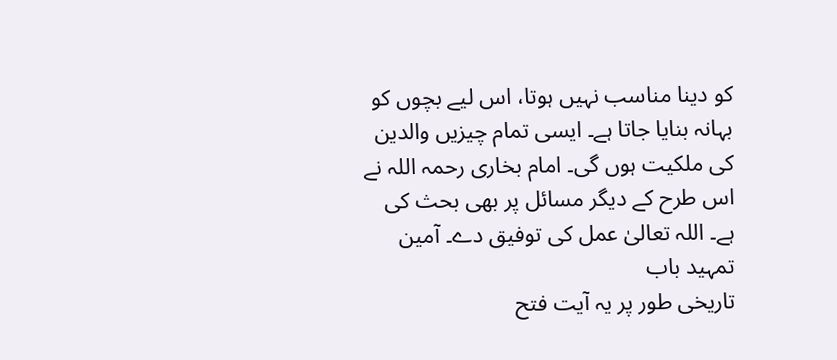کو دینا مناسب نہیں ہوتا، اس لیے بچوں کو بہانہ بنایا جاتا ہے۔ ایسی تمام چیزیں والدین کی ملکیت ہوں گی۔ امام بخاری رحمہ اللہ نے اس طرح کے دیگر مسائل پر بھی بحث کی ہے۔ اللہ تعالیٰ عمل کی توفیق دے۔ آمین
تمہید باب
تاریخی طور پر یہ آیت فتح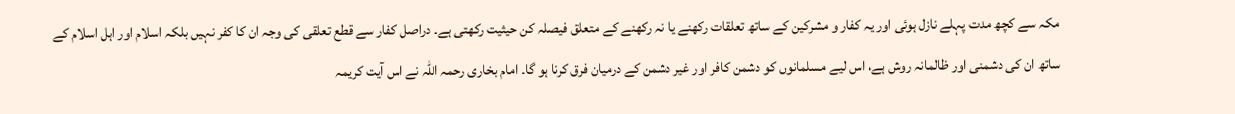مکہ سے کچھ مدت پہلے نازل ہوئی اور یہ کفار و مشرکین کے ساتھ تعلقات رکھنے یا نہ رکھنے کے متعلق فیصلہ کن حیثیت رکھتی ہے۔ دراصل کفار سے قطع تعلقی کی وجہ ان کا کفر نہیں بلکہ اسلام اور اہل اسلام کے ساتھ ان کی دشمنی اور ظالمانہ روش ہے، اس لیے مسلمانوں کو دشمن کافر اور غیر دشمن کے درمیان فرق کرنا ہو گا۔ امام بخاری رحمہ اللہ نے اس آیت کریمہ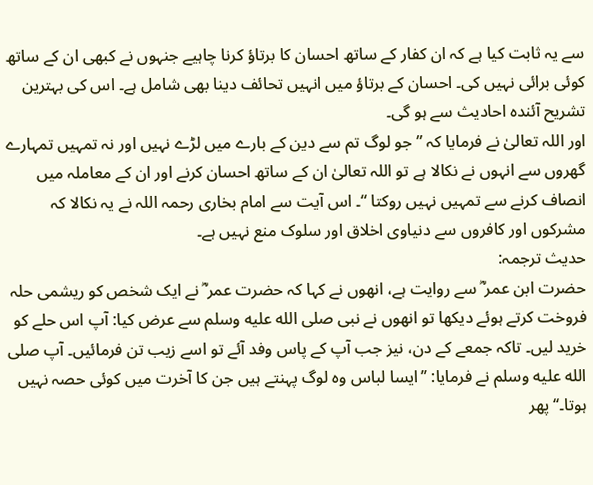سے یہ ثابت کیا ہے کہ ان کفار کے ساتھ احسان کا برتاؤ کرنا چاہیے جنہوں نے کبھی ان کے ساتھ کوئی برائی نہیں کی۔ احسان کے برتاؤ میں انہیں تحائف دینا بھی شامل ہے۔ اس کی بہترین تشریح آئندہ احادیث سے ہو گی۔
اور اللہ تعالیٰ نے فرمایا کہ ” جو لوگ تم سے دین کے بارے میں لڑے نہیں اور نہ تمہیں تمہارے گھروں سے انہوں نے نکالا ہے تو اللہ تعالیٰ ان کے ساتھ احسان کرنے اور ان کے معاملہ میں انصاف کرنے سے تمہیں نہیں روکتا “۔ اس آیت سے امام بخاری رحمہ اللہ نے یہ نکالا کہ مشرکوں اور کافروں سے دنیاوی اخلاق اور سلوک منع نہیں ہے۔
حدیث ترجمہ:
حضرت ابن عمر ؓ سے روایت ہے، انھوں نے کہا کہ حضرت عمر ؓ نے ایک شخص کو ریشمی حلہ فروخت کرتے ہوئے دیکھا تو انھوں نے نبی صلى الله عليه وسلم سے عرض کیا: آپ اس حلے کو خرید لیں۔ تاکہ جمعے کے دن، نیز جب آپ کے پاس وفد آئے تو اسے زیب تن فرمائیں۔ آپ صلى الله عليه وسلم نے فرمایا: ’’ایسا لباس وہ لوگ پہنتے ہیں جن کا آخرت میں کوئی حصہ نہیں ہوتا۔‘‘ پھر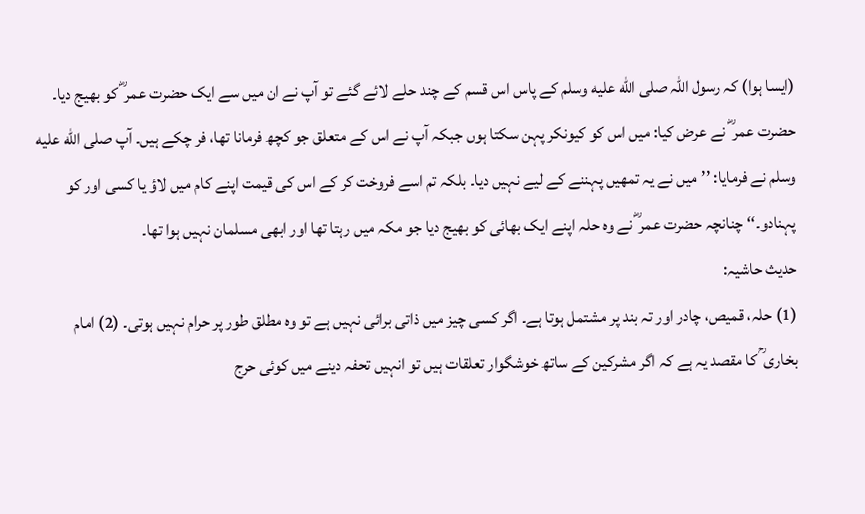(ایسا ہوا) کہ رسول اللہ صلى الله عليه وسلم کے پاس اس قسم کے چند حلے لائے گئے تو آپ نے ان میں سے ایک حضرت عمر ؓ کو بھیج دیا۔ حضرت عمر ؓ نے عرض کیا: میں اس کو کیونکر پہن سکتا ہوں جبکہ آپ نے اس کے متعلق جو کچھ فرمانا تھا، فر چکے ہیں۔ آپ صلى الله عليه وسلم نے فرمایا: ’’میں نے یہ تمھیں پہننے کے لیے نہیں دیا۔ بلکہ تم اسے فروخت کر کے اس کی قیمت اپنے کام میں لاؤ یا کسی اور کو پہنادو۔‘‘ چنانچہ حضرت عمر ؓ نے وہ حلہ اپنے ایک بھائی کو بھیج دیا جو مکہ میں رہتا تھا اور ابھی مسلمان نہیں ہوا تھا۔
حدیث حاشیہ:
(1) حلہ، قمیص، چادر اور تہ بند پر مشتمل ہوتا ہے۔ اگر کسی چیز میں ذاتی برائی نہیں ہے تو وہ مطلق طور پر حرام نہیں ہوتی۔ (2) امام بخاری ؒ کا مقصد یہ ہے کہ اگر مشرکین کے ساتھ خوشگوار تعلقات ہیں تو انہیں تحفہ دینے میں کوئی حرج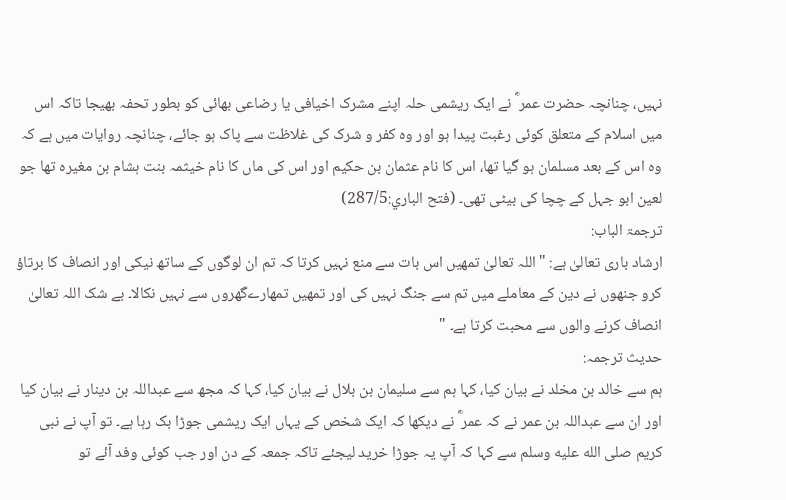نہیں، چنانچہ حضرت عمر ؓ نے ایک ریشمی حلہ اپنے مشرک اخیافی یا رضاعی بھائی کو بطور تحفہ بھیجا تاکہ اس میں اسلام کے متعلق کوئی رغبت پیدا ہو اور وہ کفر و شرک کی غلاظت سے پاک ہو جائے، چنانچہ روایات میں ہے کہ وہ اس کے بعد مسلمان ہو گیا تھا، اس کا نام عثمان بن حکیم اور اس کی ماں کا نام خیثمہ بنت ہشام بن مغیرہ تھا جو لعین ابو جہل کے چچا کی بیٹی تھی۔ (فتح الباري:287/5)
ترجمۃ الباب:
ارشاد باری تعالیٰ ہے: "اللہ تعالیٰ تمھیں اس بات سے منع نہیں کرتا کہ تم ان لوگوں کے ساتھ نیکی اور انصاف کا برتاؤ کرو جنھوں نے دین کے معاملے میں تم سے جنگ نہیں کی اور تمھیں تمھارےگھروں سے نہیں نکالا۔ بے شک اللہ تعالیٰ انصاف کرنے والوں سے محبت کرتا ہے۔ "
حدیث ترجمہ:
ہم سے خالد بن مخلد نے بیان کیا، کہا ہم سے سلیمان بن بلال نے بیان کیا، کہا کہ مجھ سے عبداللہ بن دینار نے بیان کیا اور ان سے عبداللہ بن عمر نے کہ عمر ؓ نے دیکھا کہ ایک شخص کے یہاں ایک ریشمی جوڑا بک رہا ہے۔ تو آپ نے نبی کریم صلى الله عليه وسلم سے کہا کہ آپ یہ جوڑا خرید لیجئے تاکہ جمعہ کے دن اور جب کوئی وفد آئے تو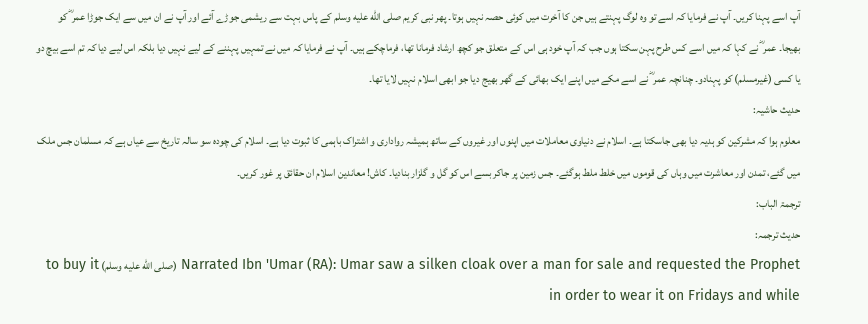آپ اسے پہنا کریں۔ آپ نے فرمایا کہ اسے تو وہ لوگ پہنتے ہیں جن کا آخرت میں کوئی حصہ نہیں ہوتا۔ پھر نبی کریم صلى الله عليه وسلم کے پاس بہت سے ریشمی جوڑے آئے اور آپ نے ان میں سے ایک جوڑا عمر ؓ کو بھیجا۔ عمر ؓ نے کہا کہ میں اسے کس طرح پہن سکتا ہوں جب کہ آپ خود ہی اس کے متعلق جو کچھ ارشاد فرمانا تھا، فرماچکے ہیں۔ آپ نے فرمایا کہ میں نے تمہیں پہننے کے لیے نہیں دیا بلکہ اس لیے دیا کہ تم اسے بیچ دو یا کسی (غیرمسلم) کو پہنادو۔ چنانچہ عمر ؓ نے اسے مکے میں اپنے ایک بھائی کے گھر بھیج دیا جو ابھی اسلام نہیں لایا تھا۔
حدیث حاشیہ:
معلوم ہوا کہ مشرکین کو ہدیہ دیا بھی جاسکتا ہے۔ اسلام نے دنیاوی معاملات میں اپنوں اور غیروں کے ساتھ ہمیشہ رواداری و اشتراک باہمی کا ثبوت دیا ہے۔ اسلام کی چودہ سو سالہ تاریخ سے عیاں ہے کہ مسلمان جس ملک میں گئے، تمدن اور معاشرت میں وہاں کی قوموں میں خلط ملط ہوگئے۔ جس زمین پر جاکر بسے اس کو گل و گلزار بنادیا۔ کاش! معاندین اسلام ان حقائق پر غور کریں۔
ترجمۃ الباب:
حدیث ترجمہ:
Narrated Ibn 'Umar (RA): Umar saw a silken cloak over a man for sale and requested the Prophet (صلى الله عليه وسلم) to buy it in order to wear it on Fridays and while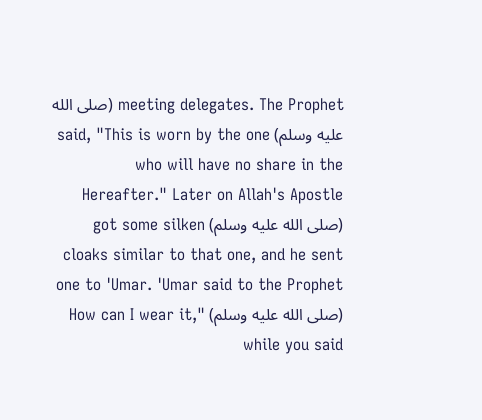meeting delegates. The Prophet (صلى الله عليه وسلم) said, "This is worn by the one who will have no share in the Hereafter." Later on Allah's Apostle (صلى الله عليه وسلم) got some silken cloaks similar to that one, and he sent one to 'Umar. 'Umar said to the Prophet (صلى الله عليه وسلم) "How can I wear it, while you said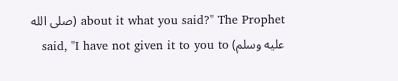about it what you said?" The Prophet (صلى الله عليه وسلم) said, "I have not given it to you to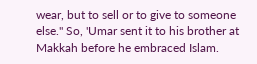wear, but to sell or to give to someone else." So, 'Umar sent it to his brother at Makkah before he embraced Islam.